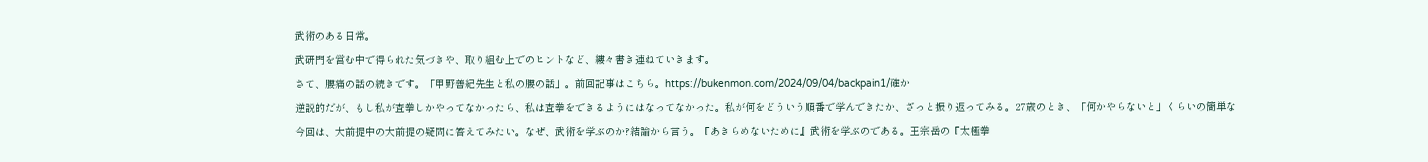武術のある日常。
武研門を営む中で得られた気づきや、取り組む上でのヒントなど、縷々書き連ねていきます。
さて、腰痛の話の続きです。「甲野善紀先生と私の腰の話」。前回記事はこちら。https://bukenmon.com/2024/09/04/backpain1/確か
逆説的だが、もし私が査拳しかやってなかったら、私は査拳をできるようにはなってなかった。私が何をどういう順番で学んできたか、ざっと振り返ってみる。27歳のとき、「何かやらないと」くらいの簡単な
今回は、大前提中の大前提の疑問に答えてみたい。なぜ、武術を学ぶのか?結論から言う。『あきらめないために』武術を学ぶのである。王宗岳の『太極拳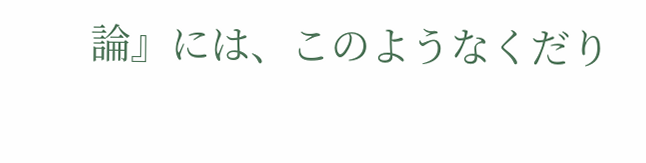論』には、このようなくだり